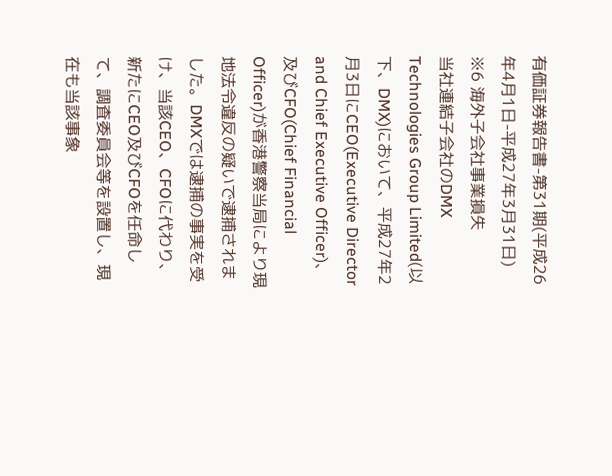有価証券報告書-第31期(平成26年4月1日-平成27年3月31日)
※6 海外子会社事業損失
当社連結子会社のDMX Technologies Group Limited(以下、DMX)において、平成27年2月3日にCEO(Executive Director and Chief Executive Officer)、及びCFO(Chief Financial Officer)が香港警察当局により現地法令違反の疑いで逮捕されました。DMXでは逮捕の事実を受け、当該CEO、CFOに代わり、新たにCEO及びCFOを任命して、調査委員会等を設置し、現在も当該事象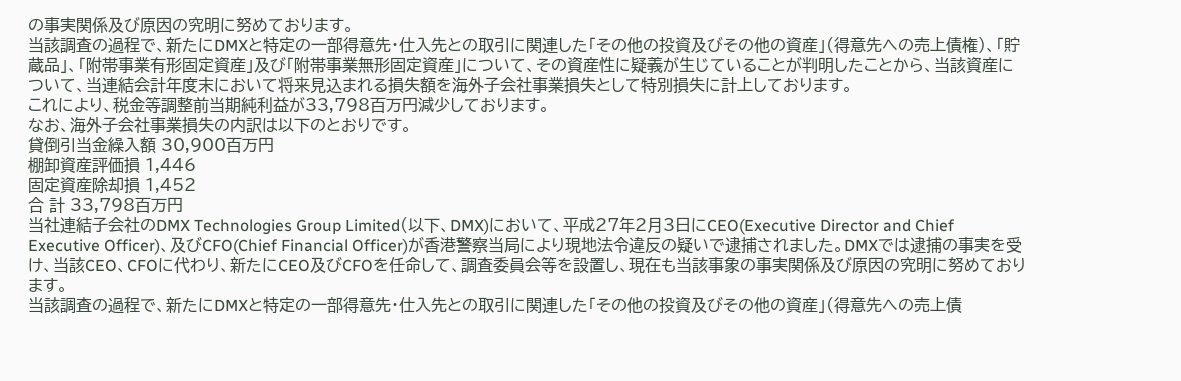の事実関係及び原因の究明に努めております。
当該調査の過程で、新たにDMXと特定の一部得意先・仕入先との取引に関連した「その他の投資及びその他の資産」(得意先への売上債権)、「貯蔵品」、「附帯事業有形固定資産」及び「附帯事業無形固定資産」について、その資産性に疑義が生じていることが判明したことから、当該資産について、当連結会計年度末において将来見込まれる損失額を海外子会社事業損失として特別損失に計上しております。
これにより、税金等調整前当期純利益が33,798百万円減少しております。
なお、海外子会社事業損失の内訳は以下のとおりです。
貸倒引当金繰入額 30,900百万円
棚卸資産評価損 1,446
固定資産除却損 1,452
合 計 33,798百万円
当社連結子会社のDMX Technologies Group Limited(以下、DMX)において、平成27年2月3日にCEO(Executive Director and Chief Executive Officer)、及びCFO(Chief Financial Officer)が香港警察当局により現地法令違反の疑いで逮捕されました。DMXでは逮捕の事実を受け、当該CEO、CFOに代わり、新たにCEO及びCFOを任命して、調査委員会等を設置し、現在も当該事象の事実関係及び原因の究明に努めております。
当該調査の過程で、新たにDMXと特定の一部得意先・仕入先との取引に関連した「その他の投資及びその他の資産」(得意先への売上債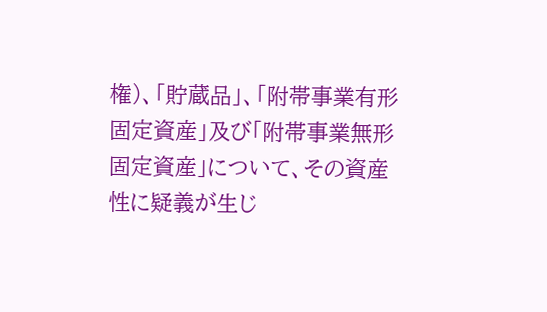権)、「貯蔵品」、「附帯事業有形固定資産」及び「附帯事業無形固定資産」について、その資産性に疑義が生じ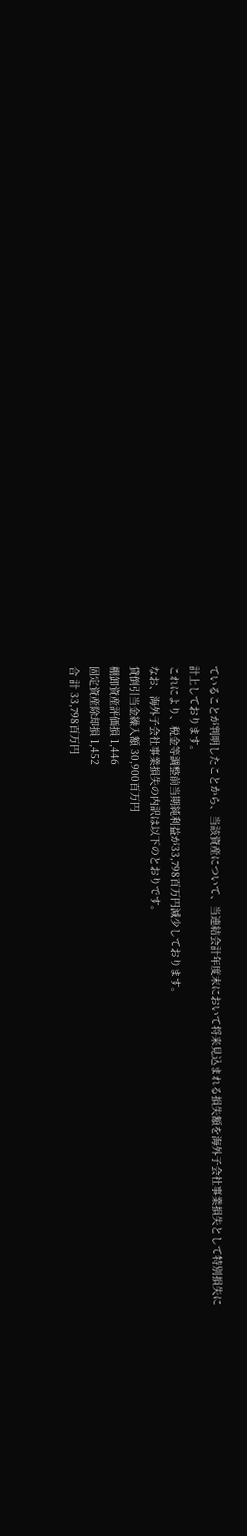ていることが判明したことから、当該資産について、当連結会計年度末において将来見込まれる損失額を海外子会社事業損失として特別損失に計上しております。
これにより、税金等調整前当期純利益が33,798百万円減少しております。
なお、海外子会社事業損失の内訳は以下のとおりです。
貸倒引当金繰入額 30,900百万円
棚卸資産評価損 1,446
固定資産除却損 1,452
合 計 33,798百万円